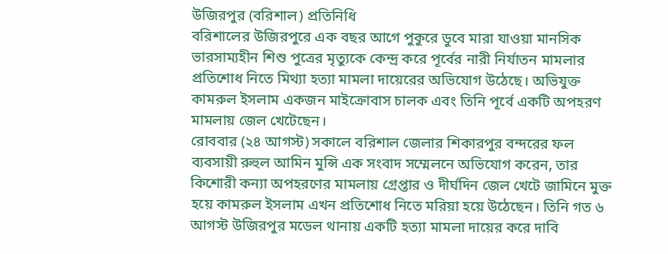উজিরপুর (বরিশাল) প্রতিনিধি
বরিশালের উজিরপুরে এক বছর আগে পুকুরে ডুবে মারা যাওয়া মানসিক ভারসাম্যহীন শিশু পুত্রের মৃত্যুকে কেন্দ্র করে পূর্বের নারী নির্যাতন মামলার প্রতিশোধ নিতে মিথ্যা হত্যা মামলা দায়েরের অভিযোগ উঠেছে। অভিযুক্ত কামরুল ইসলাম একজন মাইক্রোবাস চালক এবং তিনি পূর্বে একটি অপহরণ মামলায় জেল খেটেছেন।
রোববার (২৪ আগস্ট) সকালে বরিশাল জেলার শিকারপুর বন্দরের ফল ব্যবসায়ী রুহুল আমিন মুন্সি এক সংবাদ সম্মেলনে অভিযোগ করেন, তার কিশোরী কন্যা অপহরণের মামলায় গ্রেপ্তার ও দীর্ঘদিন জেল খেটে জামিনে মুক্ত হয়ে কামরুল ইসলাম এখন প্রতিশোধ নিতে মরিয়া হয়ে উঠেছেন। তিনি গত ৬ আগস্ট উজিরপুর মডেল থানায় একটি হত্যা মামলা দায়ের করে দাবি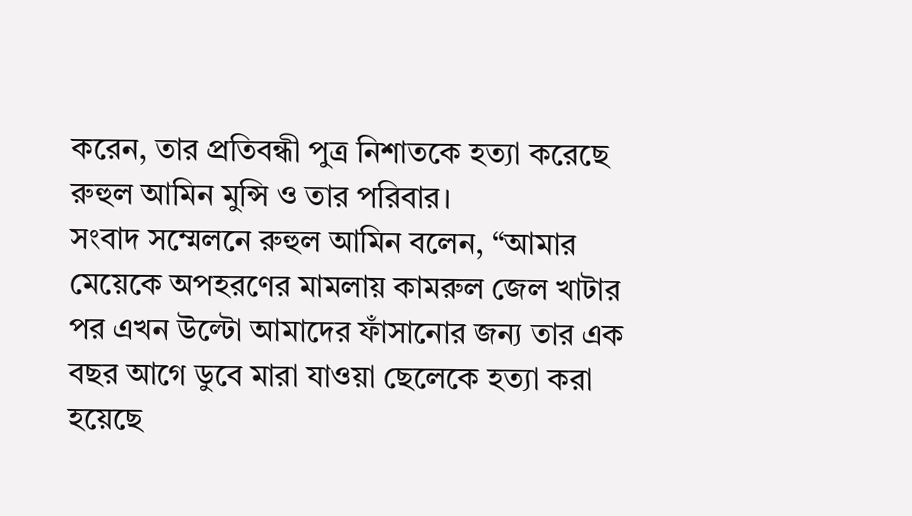করেন, তার প্রতিবন্ধী পুত্র নিশাতকে হত্যা করেছে রুহুল আমিন মুন্সি ও তার পরিবার।
সংবাদ সম্মেলনে রুহুল আমিন বলেন, “আমার মেয়েকে অপহরণের মামলায় কামরুল জেল খাটার পর এখন উল্টো আমাদের ফাঁসানোর জন্য তার এক বছর আগে ডুবে মারা যাওয়া ছেলেকে হত্যা করা হয়েছে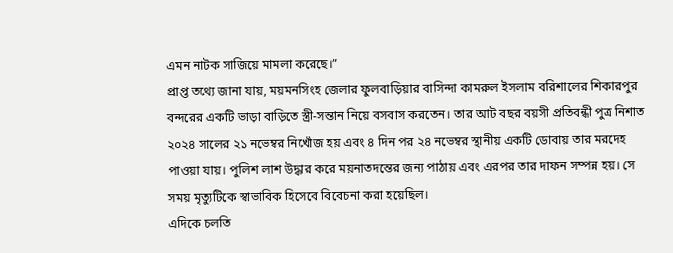এমন নাটক সাজিয়ে মামলা করেছে।”
প্রাপ্ত তথ্যে জানা যায়, ময়মনসিংহ জেলার ফুলবাড়িয়ার বাসিন্দা কামরুল ইসলাম বরিশালের শিকারপুর বন্দরের একটি ভাড়া বাড়িতে স্ত্রী-সন্তান নিয়ে বসবাস করতেন। তার আট বছর বয়সী প্রতিবন্ধী পুত্র নিশাত ২০২৪ সালের ২১ নভেম্বর নিখোঁজ হয় এবং ৪ দিন পর ২৪ নভেম্বর স্থানীয় একটি ডোবায় তার মরদেহ পাওয়া যায়। পুলিশ লাশ উদ্ধার করে ময়নাতদন্তের জন্য পাঠায় এবং এরপর তার দাফন সম্পন্ন হয়। সে সময় মৃত্যুটিকে স্বাভাবিক হিসেবে বিবেচনা করা হয়েছিল।
এদিকে চলতি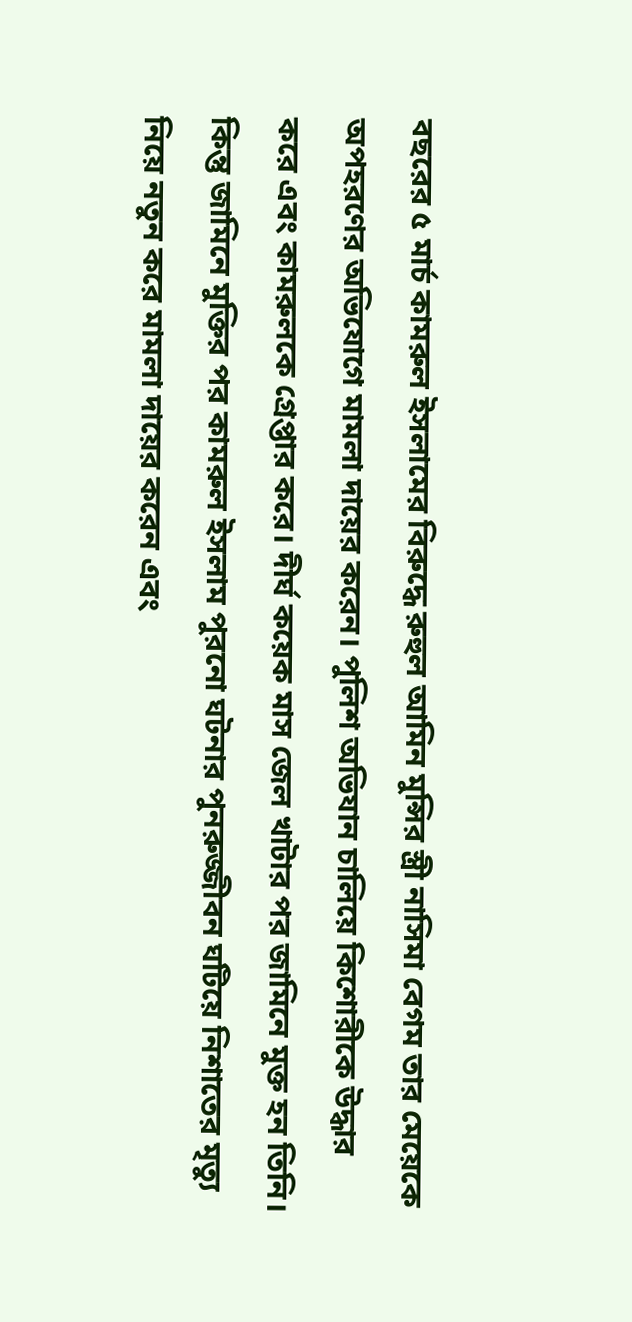বছরের ৫ মার্চ কামরুল ইসলামের বিরুদ্ধে রুহুল আমিন মুন্সির স্ত্রী নাসিমা বেগম তার মেয়েকে অপহরণের অভিযোগে মামলা দায়ের করেন। পুলিশ অভিযান চালিয়ে কিশোরীকে উদ্ধার করে এবং কামরুলকে গ্রেপ্তার করে। দীর্ঘ কয়েক মাস জেল খাটার পর জামিনে মুক্ত হন তিনি।
কিন্তু জামিনে মুক্তির পর কামরুল ইসলাম পুরনো ঘটনার পুনরুজ্জীবন ঘটিয়ে নিশাতের মৃত্যু নিয়ে নতুন করে মামলা দায়ের করেন এবং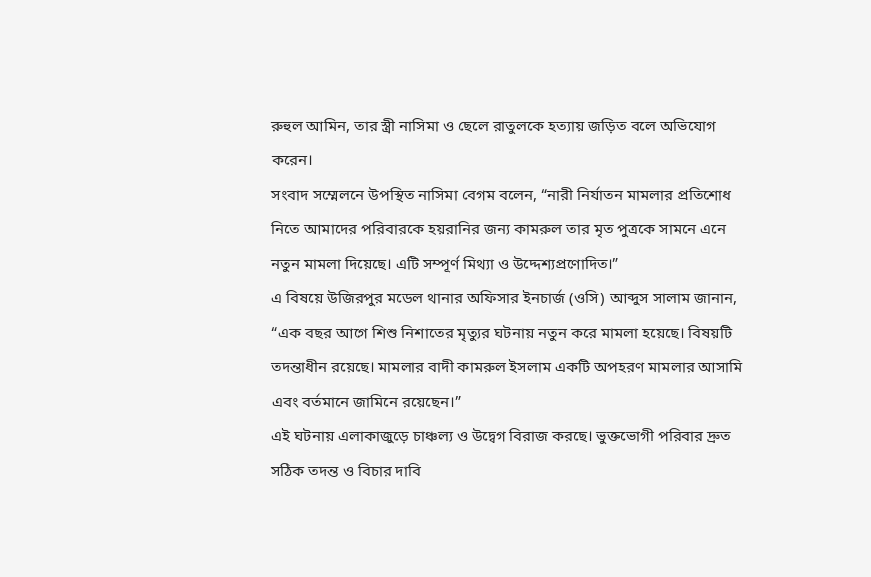রুহুল আমিন, তার স্ত্রী নাসিমা ও ছেলে রাতুলকে হত্যায় জড়িত বলে অভিযোগ করেন।
সংবাদ সম্মেলনে উপস্থিত নাসিমা বেগম বলেন, “নারী নির্যাতন মামলার প্রতিশোধ নিতে আমাদের পরিবারকে হয়রানির জন্য কামরুল তার মৃত পুত্রকে সামনে এনে নতুন মামলা দিয়েছে। এটি সম্পূর্ণ মিথ্যা ও উদ্দেশ্যপ্রণোদিত।”
এ বিষয়ে উজিরপুর মডেল থানার অফিসার ইনচার্জ (ওসি) আব্দুস সালাম জানান, “এক বছর আগে শিশু নিশাতের মৃত্যুর ঘটনায় নতুন করে মামলা হয়েছে। বিষয়টি তদন্তাধীন রয়েছে। মামলার বাদী কামরুল ইসলাম একটি অপহরণ মামলার আসামি এবং বর্তমানে জামিনে রয়েছেন।”
এই ঘটনায় এলাকাজুড়ে চাঞ্চল্য ও উদ্বেগ বিরাজ করছে। ভুক্তভোগী পরিবার দ্রুত সঠিক তদন্ত ও বিচার দাবি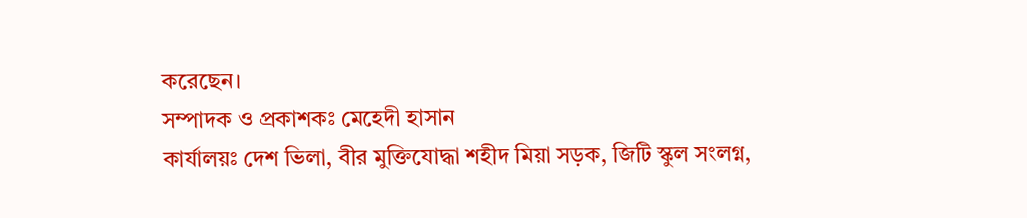করেছেন।
সম্পাদক ও প্রকাশকঃ মেহেদী হাসান
কার্যালয়ঃ দেশ ভিলা, বীর মুক্তিযোদ্ধা শহীদ মিয়া সড়ক, জিটি স্কুল সংলগ্ন,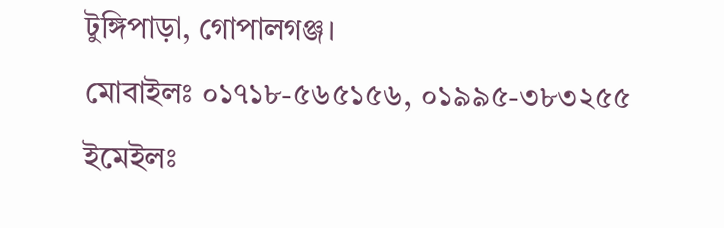টুঙ্গিপাড়া, গোপালগঞ্জ।
মোবাইলঃ ০১৭১৮-৫৬৫১৫৬, ০১৯৯৫-৩৮৩২৫৫
ইমেইলঃ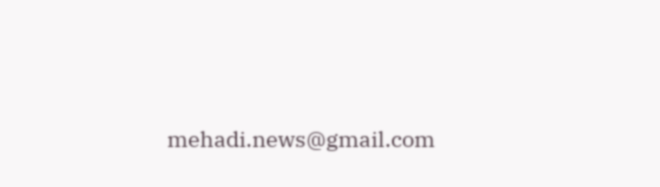mehadi.news@gmail.com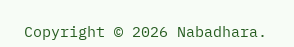Copyright © 2026 Nabadhara.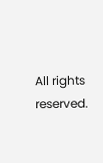All rights reserved.